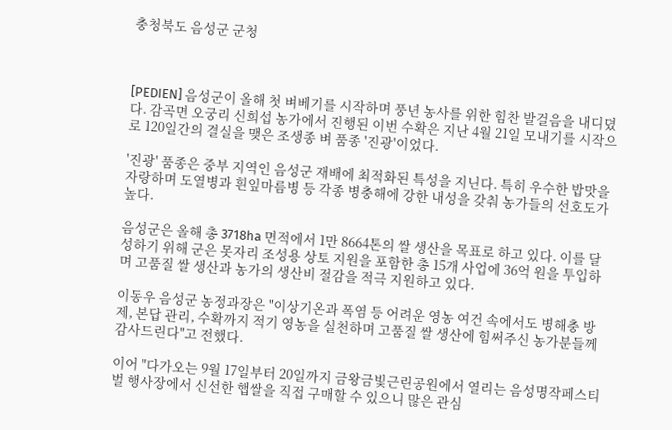충청북도 음성군 군청



[PEDIEN] 음성군이 올해 첫 벼베기를 시작하며 풍년 농사를 위한 힘찬 발걸음을 내디뎠다. 감곡면 오궁리 신희섭 농가에서 진행된 이번 수확은 지난 4월 21일 모내기를 시작으로 120일간의 결실을 맺은 조생종 벼 품종 '진광'이었다.

'진광' 품종은 중부 지역인 음성군 재배에 최적화된 특성을 지닌다. 특히 우수한 밥맛을 자랑하며 도열병과 흰잎마름병 등 각종 병충해에 강한 내성을 갖춰 농가들의 선호도가 높다.

음성군은 올해 총 3718ha 면적에서 1만 8664톤의 쌀 생산을 목표로 하고 있다. 이를 달성하기 위해 군은 못자리 조성용 상토 지원을 포함한 총 15개 사업에 36억 원을 투입하며 고품질 쌀 생산과 농가의 생산비 절감을 적극 지원하고 있다.

이동우 음성군 농정과장은 "이상기온과 폭염 등 어려운 영농 여건 속에서도 병해충 방제, 본답 관리, 수확까지 적기 영농을 실천하며 고품질 쌀 생산에 힘써주신 농가분들께 감사드린다"고 전했다.

이어 "다가오는 9월 17일부터 20일까지 금왕금빛근린공원에서 열리는 음성명작페스티벌 행사장에서 신선한 햅쌀을 직접 구매할 수 있으니 많은 관심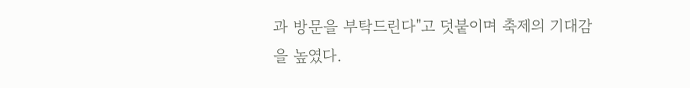과 방문을 부탁드린다"고 덧붙이며 축제의 기대감을 높였다.